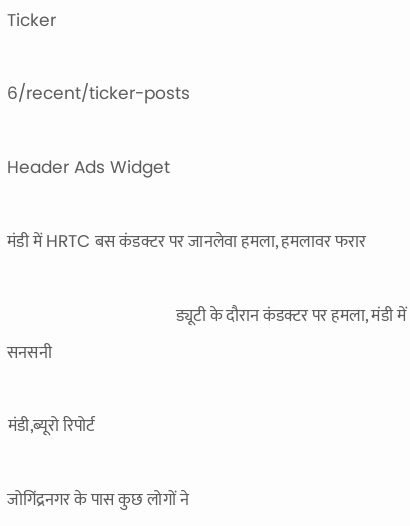Ticker

6/recent/ticker-posts

Header Ads Widget

मंडी में HRTC बस कंडक्टर पर जानलेवा हमला, हमलावर फरार

                                                    ड्यूटी के दौरान कंडक्टर पर हमला, मंडी में सनसनी

मंडी,ब्यूरो रिपोर्ट

जोगिंद्रनगर के पास कुछ लोगों ने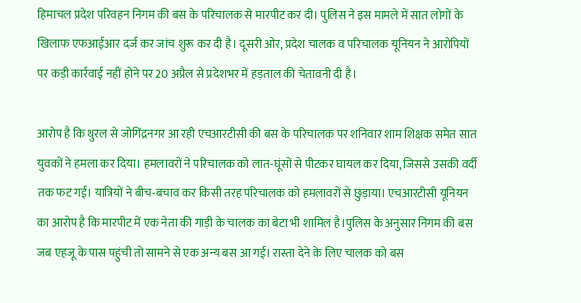हिमाचल प्रदेश परिवहन निगम की बस के परिचालक से मारपीट कर दी। पुलिस ने इस मामले में सात लोगों के खिलाफ एफआईआर दर्ज कर जांच शुरू कर दी है। दूसरी ओर, प्रदेश चालक व परिचालक यूनियन ने आरोपियों पर कड़ी कार्रवाई नहीं होने पर 20 अप्रैल से प्रदेशभर में हड़ताल की चेतावनी दी है।

आरोप है कि थुरल से जोगिंद्रनगर आ रही एचआरटीसी की बस के परिचालक पर शनिवार शाम शिक्षक समेत सात युवकों ने हमला कर दिया। हमलावरों ने परिचालक को लात-घूंसों से पीटकर घायल कर दिया, जिससे उसकी वर्दी तक फट गई। यात्रियों ने बीच-बचाव कर किसी तरह परिचालक को हमलावरों से छुड़ाया। एचआरटीसी यूनियन का आरोप है कि मारपीट में एक नेता की गाड़ी के चालक का बेटा भी शामिल है।पुलिस के अनुसार निगम की बस जब एहजू के पास पहुंची तो सामने से एक अन्य बस आ गई। रास्ता देने के लिए चालक को बस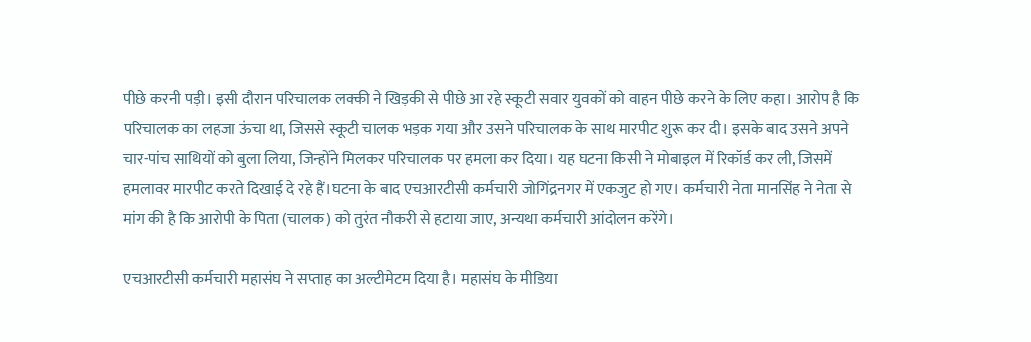पीछे करनी पड़ी। इसी दौरान परिचालक लक्की ने खिड़की से पीछे आ रहे स्कूटी सवार युवकों को वाहन पीछे करने के लिए कहा। आरोप है कि परिचालक का लहजा ऊंचा था, जिससे स्कूटी चालक भड़क गया और उसने परिचालक के साथ मारपीट शुरू कर दी। इसके बाद उसने अपने चार-पांच साथियों को बुला लिया, जिन्होंने मिलकर परिचालक पर हमला कर दिया। यह घटना किसी ने मोबाइल में रिकॉर्ड कर ली, जिसमें हमलावर मारपीट करते दिखाई दे रहे हैं।घटना के बाद एचआरटीसी कर्मचारी जोगिंद्रनगर में एकजुट हो गए। कर्मचारी नेता मानसिंह ने नेता से मांग की है कि आरोपी के पिता (चालक) को तुरंत नौकरी से हटाया जाए, अन्यथा कर्मचारी आंदोलन करेंगे।

एचआरटीसी कर्मचारी महासंघ ने सप्ताह का अल्टीमेटम दिया है। महासंघ के मीडिया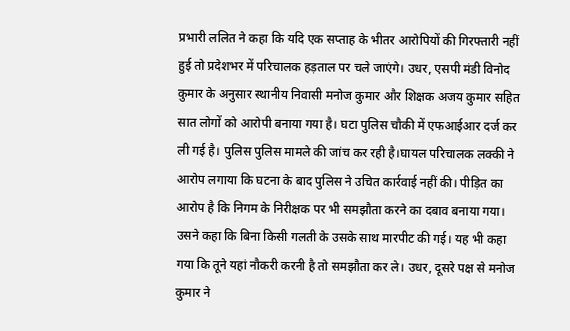प्रभारी ललित ने कहा कि यदि एक सप्ताह के भीतर आरोपियों की गिरफ्तारी नहीं हुई तो प्रदेशभर में परिचालक हड़ताल पर चले जाएंगे। उधर, एसपी मंडी विनोद कुमार के अनुसार स्थानीय निवासी मनोज कुमार और शिक्षक अजय कुमार सहित सात लोगों को आरोपी बनाया गया है। घटा पुलिस चौकी में एफआईआर दर्ज कर ली गई है। पुलिस पुलिस मामले की जांच कर रही है।घायल परिचालक लक्की ने आरोप लगाया कि घटना के बाद पुलिस ने उचित कार्रवाई नहीं की। पीड़ित का आरोप है कि निगम के निरीक्षक पर भी समझौता करने का दबाव बनाया गया। उसने कहा कि बिना किसी गलती के उसके साथ मारपीट की गई। यह भी कहा गया कि तूने यहां नौकरी करनी है तो समझौता कर ले। उधर, दूसरे पक्ष से मनोज कुमार ने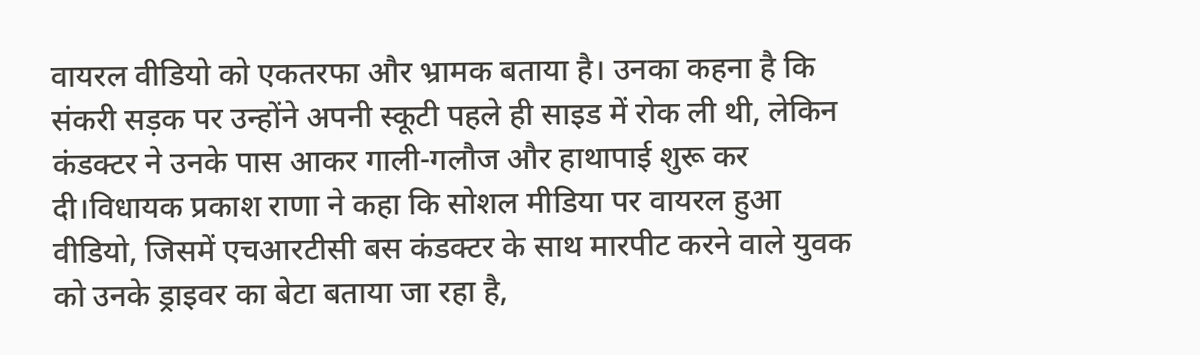वायरल वीडियो को एकतरफा और भ्रामक बताया है। उनका कहना है कि संकरी सड़क पर उन्होंने अपनी स्कूटी पहले ही साइड में रोक ली थी, लेकिन कंडक्टर ने उनके पास आकर गाली-गलौज और हाथापाई शुरू कर दी।विधायक प्रकाश राणा ने कहा कि सोशल मीडिया पर वायरल हुआ वीडियो, जिसमें एचआरटीसी बस कंडक्टर के साथ मारपीट करने वाले युवक को उनके ड्राइवर का बेटा बताया जा रहा है,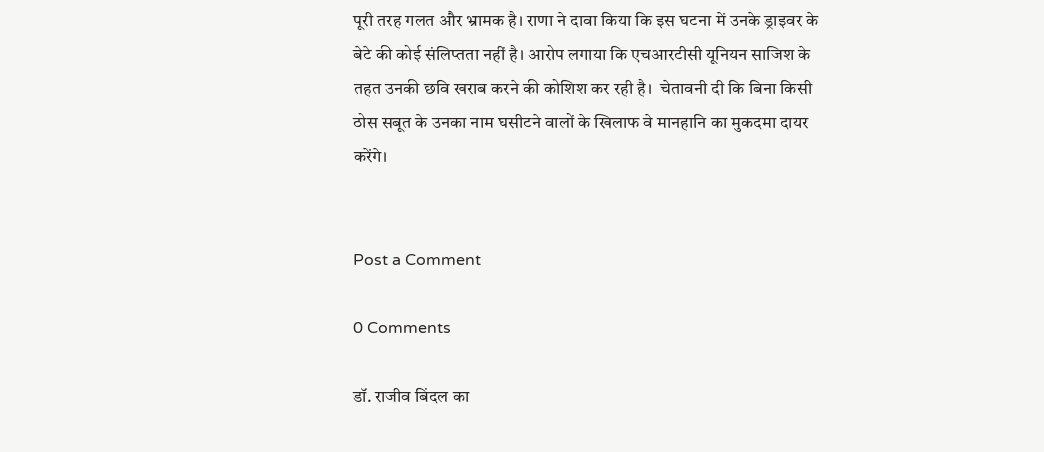पूरी तरह गलत और भ्रामक है। राणा ने दावा किया कि इस घटना में उनके ड्राइवर के बेटे की कोई संलिप्तता नहीं है। आरोप लगाया कि एचआरटीसी यूनियन साजिश के तहत उनकी छवि खराब करने की कोशिश कर रही है।  चेतावनी दी कि बिना किसी ठोस सबूत के उनका नाम घसीटने वालों के खिलाफ वे मानहानि का मुकदमा दायर करेंगे।


Post a Comment

0 Comments

डॉ. राजीव बिंदल का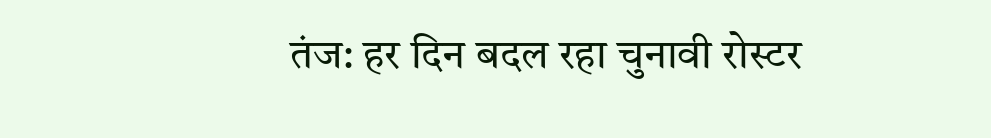तंज: हर दिन बदल रहा चुनावी रोस्टर